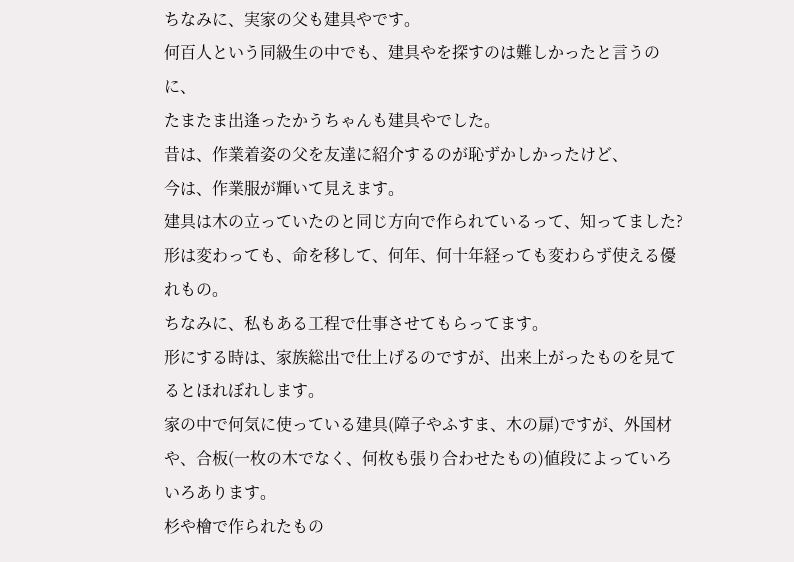ちなみに、実家の父も建具やです。
何百人という同級生の中でも、建具やを探すのは難しかったと言うのに、
たまたま出逢ったかうちゃんも建具やでした。
昔は、作業着姿の父を友達に紹介するのが恥ずかしかったけど、
今は、作業服が輝いて見えます。
建具は木の立っていたのと同じ方向で作られているって、知ってました?
形は変わっても、命を移して、何年、何十年経っても変わらず使える優れもの。
ちなみに、私もある工程で仕事させてもらってます。
形にする時は、家族総出で仕上げるのですが、出来上がったものを見てるとほれぼれします。
家の中で何気に使っている建具(障子やふすま、木の扉)ですが、外国材や、合板(一枚の木でなく、何枚も張り合わせたもの)値段によっていろいろあります。
杉や檜で作られたもの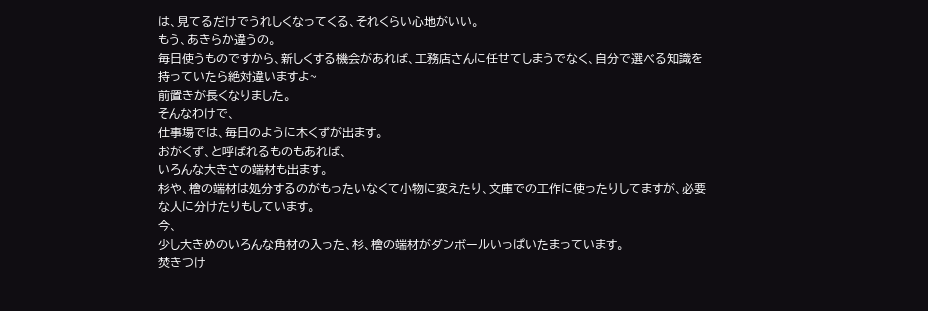は、見てるだけでうれしくなってくる、それくらい心地がいい。
もう、あきらか違うの。
毎日使うものですから、新しくする機会があれば、工務店さんに任せてしまうでなく、自分で選べる知識を持っていたら絶対違いますよ~
前置きが長くなりました。
そんなわけで、
仕事場では、毎日のように木くずが出ます。
おがくず、と呼ばれるものもあれば、
いろんな大きさの端材も出ます。
杉や、檜の端材は処分するのがもったいなくて小物に変えたり、文庫での工作に使ったりしてますが、必要な人に分けたりもしています。
今、
少し大きめのいろんな角材の入った、杉、檜の端材がダンボールいっぱいたまっています。
焚きつけ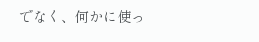でなく、何かに使っ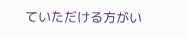ていただける方がい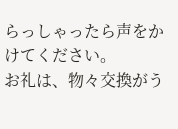らっしゃったら声をかけてください。
お礼は、物々交換がう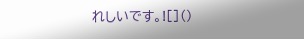れしいです。![]()